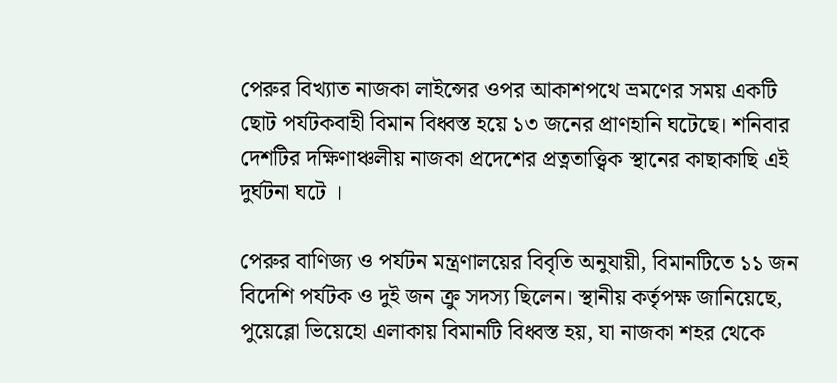পেরুর বিখ্যাত নাজকা লাইন্সের ওপর আকাশপথে ভ্রমণের সময় একটি ছোট পর্যটকবাহী বিমান বিধ্বস্ত হয়ে ১৩ জনের প্রাণহানি ঘটেছে। শনিবার দেশটির দক্ষিণাঞ্চলীয় নাজকা প্রদেশের প্রত্নতাত্ত্বিক স্থানের কাছাকাছি এই দুর্ঘটনা ঘটে ।

পেরুর বাণিজ্য ও পর্যটন মন্ত্রণালয়ের বিবৃতি অনুযায়ী, বিমানটিতে ১১ জন বিদেশি পর্যটক ও দুই জন ক্রু সদস্য ছিলেন। স্থানীয় কর্তৃপক্ষ জানিয়েছে, পুয়েব্লো ভিয়েহো এলাকায় বিমানটি বিধ্বস্ত হয়, যা নাজকা শহর থেকে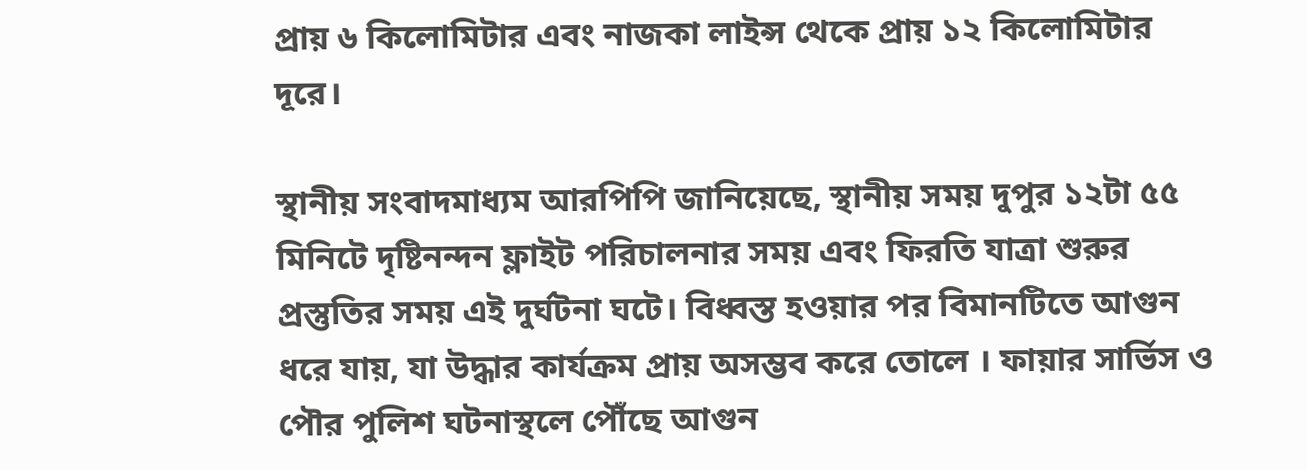প্রায় ৬ কিলোমিটার এবং নাজকা লাইন্স থেকে প্রায় ১২ কিলোমিটার দূরে।

স্থানীয় সংবাদমাধ্যম আরপিপি জানিয়েছে, স্থানীয় সময় দুপুর ১২টা ৫৫ মিনিটে দৃষ্টিনন্দন ফ্লাইট পরিচালনার সময় এবং ফিরতি যাত্রা শুরুর প্রস্তুতির সময় এই দুর্ঘটনা ঘটে। বিধ্বস্ত হওয়ার পর বিমানটিতে আগুন ধরে যায়, যা উদ্ধার কার্যক্রম প্রায় অসম্ভব করে তোলে । ফায়ার সার্ভিস ও পৌর পুলিশ ঘটনাস্থলে পৌঁছে আগুন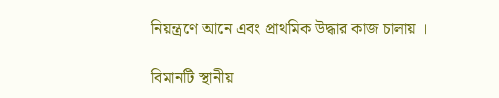নিয়ন্ত্রণে আনে এবং প্রাথমিক উদ্ধার কাজ চালায় ।

বিমানটি স্থানীয়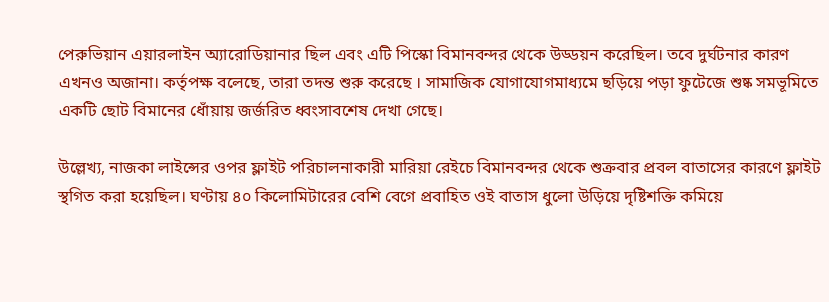পেরুভিয়ান এয়ারলাইন অ্যারোডিয়ানার ছিল এবং এটি পিস্কো বিমানবন্দর থেকে উড্ডয়ন করেছিল। তবে দুর্ঘটনার কারণ এখনও অজানা। কর্তৃপক্ষ বলেছে, তারা তদন্ত শুরু করেছে । সামাজিক যোগাযোগমাধ্যমে ছড়িয়ে পড়া ফুটেজে শুষ্ক সমভূমিতে একটি ছোট বিমানের ধোঁয়ায় জর্জরিত ধ্বংসাবশেষ দেখা গেছে।

উল্লেখ্য, নাজকা লাইন্সের ওপর ফ্লাইট পরিচালনাকারী মারিয়া রেইচে বিমানবন্দর থেকে শুক্রবার প্রবল বাতাসের কারণে ফ্লাইট স্থগিত করা হয়েছিল। ঘণ্টায় ৪০ কিলোমিটারের বেশি বেগে প্রবাহিত ওই বাতাস ধুলো উড়িয়ে দৃষ্টিশক্তি কমিয়ে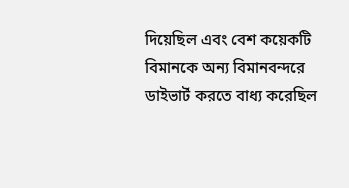দিয়েছিল এবং বেশ কয়েকটি বিমানকে অন্য বিমানবন্দরে ডাইভার্ট করতে বাধ্য করেছিল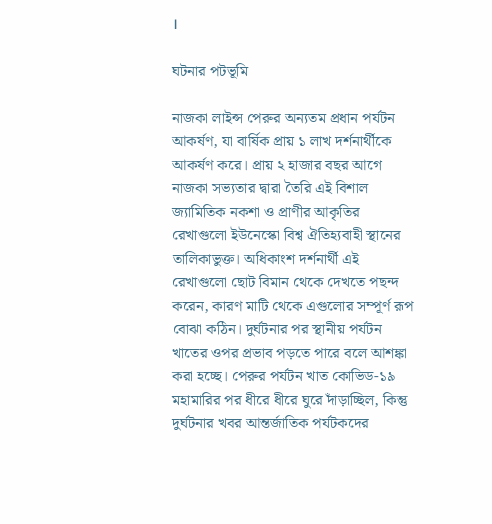।

ঘটনার পটভূমি

নাজকা লাইন্স পেরুর অন্যতম প্রধান পর্যটন আকর্ষণ, যা বার্ষিক প্রায় ১ লাখ দর্শনার্থীকে আকর্ষণ করে। প্রায় ২ হাজার বছর আগে নাজকা সভ্যতার দ্বারা তৈরি এই বিশাল জ্যামিতিক নকশা ও প্রাণীর আকৃতির রেখাগুলো ইউনেস্কো বিশ্ব ঐতিহ্যবাহী স্থানের তালিকাভুক্ত। অধিকাংশ দর্শনার্থী এই রেখাগুলো ছোট বিমান থেকে দেখতে পছন্দ করেন, কারণ মাটি থেকে এগুলোর সম্পূর্ণ রূপ বোঝা কঠিন। দুর্ঘটনার পর স্থানীয় পর্যটন খাতের ওপর প্রভাব পড়তে পারে বলে আশঙ্কা করা হচ্ছে। পেরুর পর্যটন খাত কোভিড-১৯ মহামারির পর ধীরে ধীরে ঘুরে দাঁড়াচ্ছিল, কিন্তু দুর্ঘটনার খবর আন্তর্জাতিক পর্যটকদের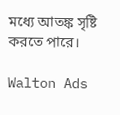মধ্যে আতঙ্ক সৃষ্টি করতে পারে।

Walton Ads